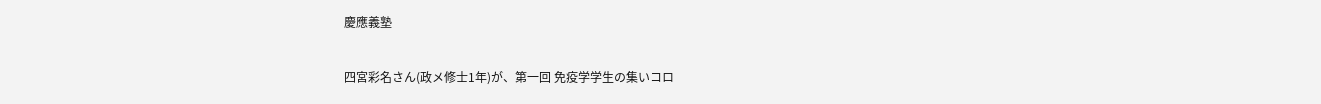慶應義塾

四宮彩名さん(政メ修士1年)が、第一回 免疫学学生の集いコロ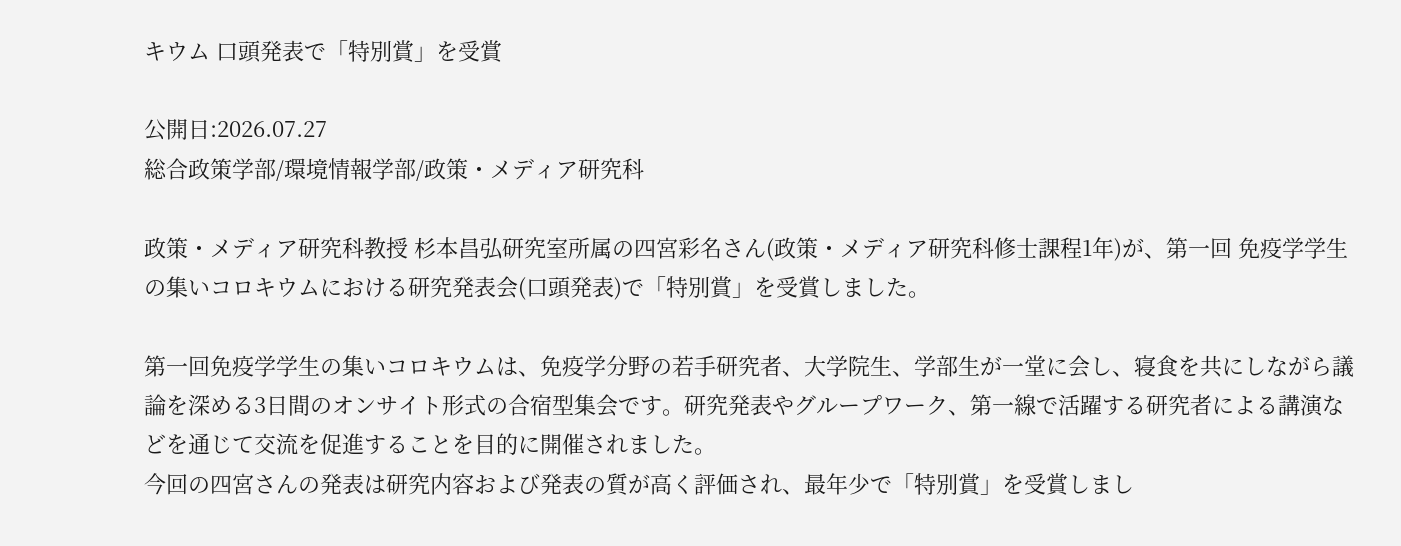キウム 口頭発表で「特別賞」を受賞

公開日:2026.07.27
総合政策学部/環境情報学部/政策・メディア研究科

政策・メディア研究科教授 杉本昌弘研究室所属の四宮彩名さん(政策・メディア研究科修士課程1年)が、第一回 免疫学学生の集いコロキウムにおける研究発表会(口頭発表)で「特別賞」を受賞しました。

第一回免疫学学生の集いコロキウムは、免疫学分野の若手研究者、大学院生、学部生が一堂に会し、寝食を共にしながら議論を深める3日間のオンサイト形式の合宿型集会です。研究発表やグループワーク、第一線で活躍する研究者による講演などを通じて交流を促進することを目的に開催されました。
今回の四宮さんの発表は研究内容および発表の質が高く評価され、最年少で「特別賞」を受賞しまし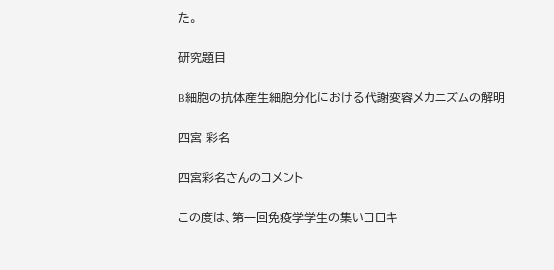た。

研究題目

B細胞の抗体産生細胞分化における代謝変容メカニズムの解明

四宮 彩名

四宮彩名さんのコメント

この度は、第一回免疫学学生の集いコロキ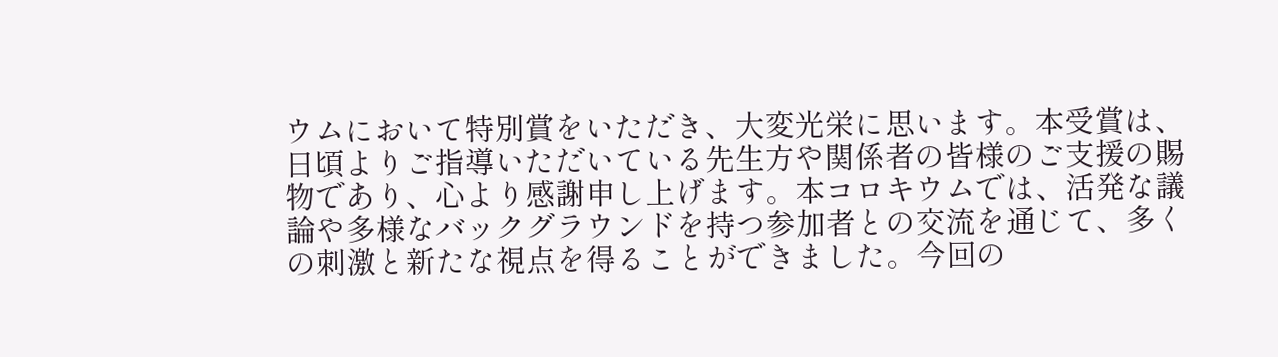ウムにおいて特別賞をいただき、大変光栄に思います。本受賞は、日頃よりご指導いただいている先生方や関係者の皆様のご支援の賜物であり、心より感謝申し上げます。本コロキウムでは、活発な議論や多様なバックグラウンドを持つ参加者との交流を通じて、多くの刺激と新たな視点を得ることができました。今回の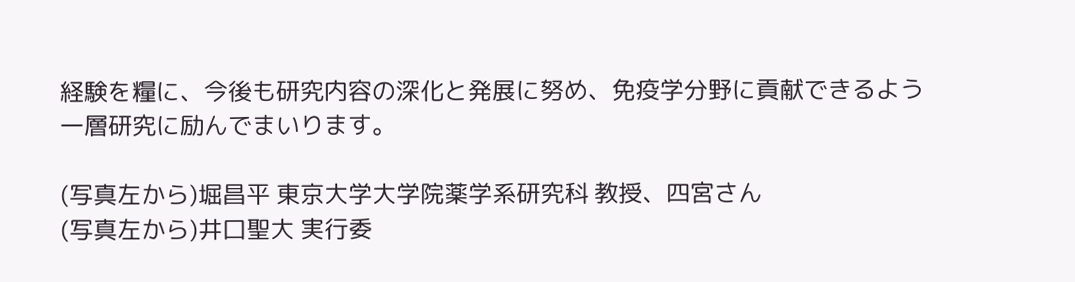経験を糧に、今後も研究内容の深化と発展に努め、免疫学分野に貢献できるよう一層研究に励んでまいります。

(写真左から)堀昌平 東京大学大学院薬学系研究科 教授、四宮さん
(写真左から)井口聖大 実行委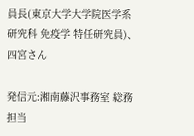員長(東京大学大学院医学系研究科 免疫学 特任研究員)、 四宮さん

発信元:湘南藤沢事務室 総務担当